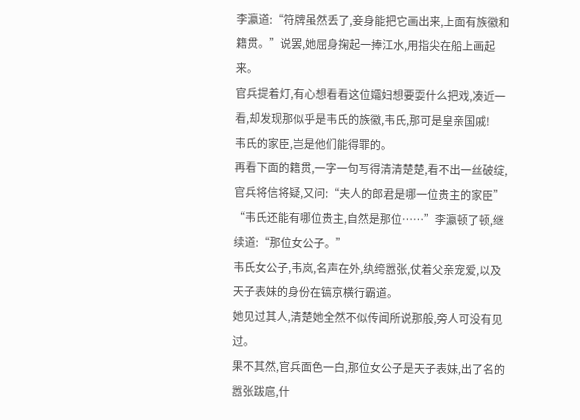李瀛道:“符牌虽然丢了,妾身能把它画出来,上面有族徽和籍贯。”说罢,她屈身掬起一捧江水,用指尖在船上画起来。
官兵提着灯,有心想看看这位孀妇想要耍什么把戏,凑近一看,却发现那似乎是韦氏的族徽,韦氏,那可是皇亲国戚!
韦氏的家臣,岂是他们能得罪的。
再看下面的籍贯,一字一句写得清清楚楚,看不出一丝破绽,官兵将信将疑,又问:“夫人的郎君是哪一位贵主的家臣”
“韦氏还能有哪位贵主,自然是那位……”李瀛顿了顿,继续道:“那位女公子。”
韦氏女公子,韦岚,名声在外,纨绔嚣张,仗着父亲宠爱,以及天子表妹的身份在镐京横行霸道。
她见过其人,清楚她全然不似传闻所说那般,旁人可没有见过。
果不其然,官兵面色一白,那位女公子是天子表妹,出了名的嚣张跋扈,什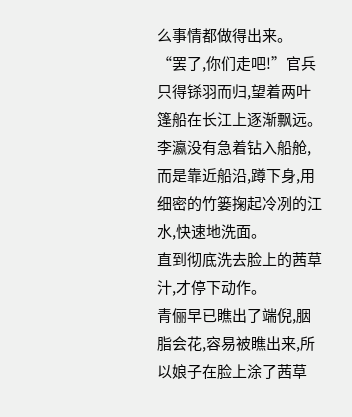么事情都做得出来。
“罢了,你们走吧!”官兵只得铩羽而归,望着两叶篷船在长江上逐渐飘远。
李瀛没有急着钻入船舱,而是靠近船沿,蹲下身,用细密的竹篓掬起冷冽的江水,快速地洗面。
直到彻底洗去脸上的茜草汁,才停下动作。
青俪早已瞧出了端倪,胭脂会花,容易被瞧出来,所以娘子在脸上涂了茜草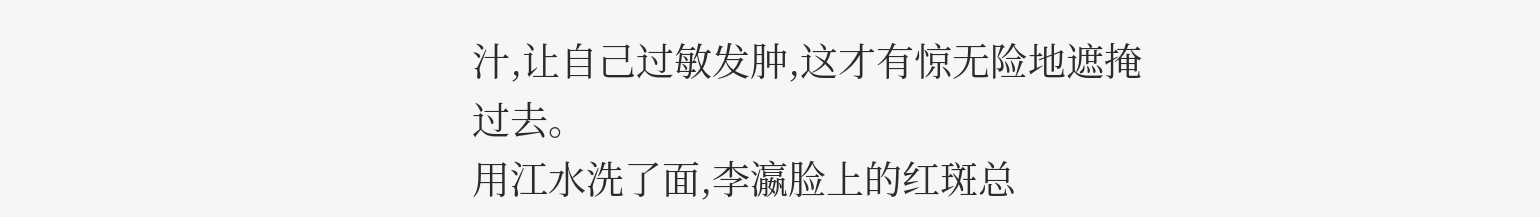汁,让自己过敏发肿,这才有惊无险地遮掩过去。
用江水洗了面,李瀛脸上的红斑总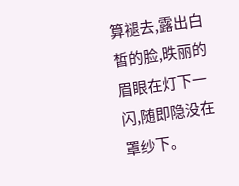算褪去,露出白皙的脸,昳丽的眉眼在灯下一闪,随即隐没在罩纱下。